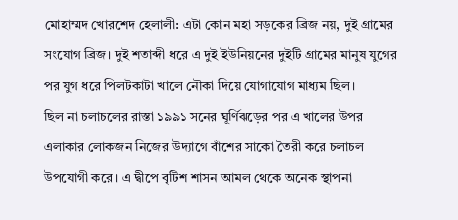মোহাম্মদ খোরশেদ হেলালী: এটা কোন মহা সড়কের ব্রিজ নয়, দুই গ্রামের সংযোগ ব্রিজ। দুই শতাব্দী ধরে এ দুই ইউনিয়নের দুইটি গ্রামের মানুষ যুগের পর যুগ ধরে পিলটকাটা খালে নৌকা দিয়ে যোগাযোগ মাধ্যম ছিল।
ছিল না চলাচলের রাস্তা ১৯৯১ সনের ঘূর্ণিঝড়ের পর এ খালের উপর এলাকার লোকজন নিজের উদ্যাগে বাঁশের সাকো তৈরী করে চলাচল উপযোগী করে। এ দ্বীপে বৃটিশ শাসন আমল থেকে অনেক স্থাপনা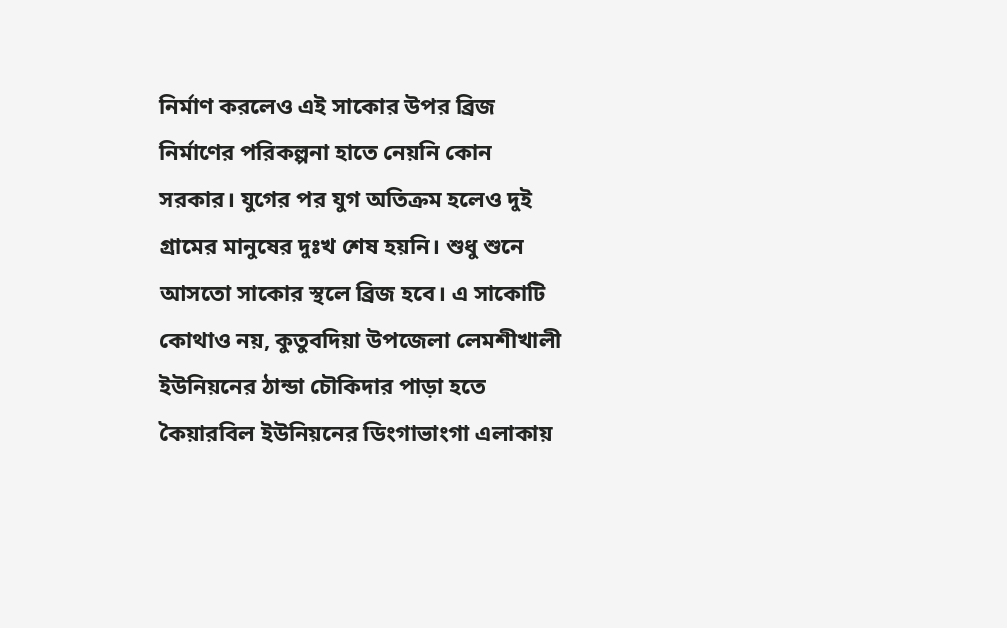নির্মাণ করলেও এই সাকোর উপর ব্রিজ নির্মাণের পরিকল্পনা হাতে নেয়নি কোন সরকার। যুগের পর যুগ অতিক্রম হলেও দুই গ্রামের মানুষের দুঃখ শেষ হয়নি। শুধু শুনে আসতো সাকোর স্থলে ব্রিজ হবে। এ সাকোটি কোথাও নয়, কুতুবদিয়া উপজেলা লেমশীখালী ইউনিয়নের ঠান্ডা চৌকিদার পাড়া হতে কৈয়ারবিল ইউনিয়নের ডিংগাভাংগা এলাকায়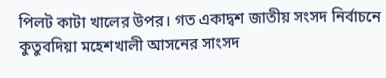পিলট কাটা খালের উপর। গত একাদ্বশ জাতীয় সংসদ নির্বাচনে কুতুবদিয়া মহেশখালী আসনের সাংসদ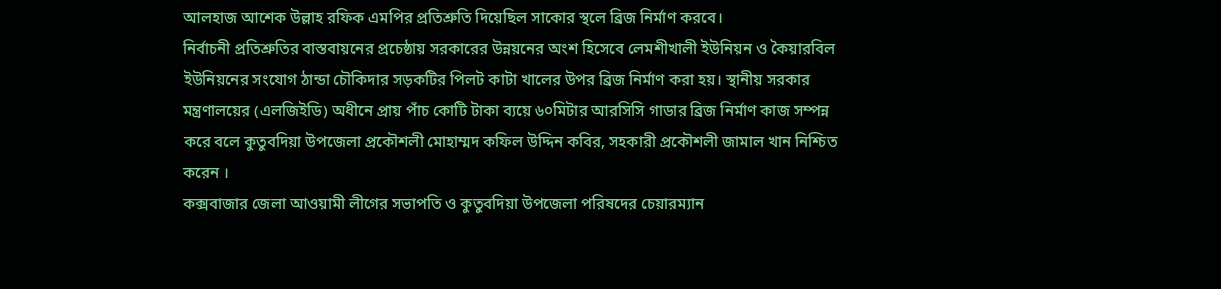আলহাজ আশেক উল্লাহ রফিক এমপির প্রতিশ্রুতি দিয়েছিল সাকোর স্থলে ব্রিজ নির্মাণ করবে।
নির্বাচনী প্রতিশ্রুতির বাস্তবায়নের প্রচেষ্ঠায় সরকারের উন্নয়নের অংশ হিসেবে লেমশীখালী ইউনিয়ন ও কৈয়ারবিল ইউনিয়নের সংযোগ ঠান্ডা চৌকিদার সড়কটির পিলট কাটা খালের উপর ব্রিজ নির্মাণ করা হয়। স্থানীয় সরকার মন্ত্রণালয়ের (এলজিইডি) অধীনে প্রায় পাঁচ কোটি টাকা ব্যয়ে ৬০মিটার আরসিসি গাডার ব্রিজ নির্মাণ কাজ সম্পন্ন করে বলে কুতুবদিয়া উপজেলা প্রকৌশলী মোহাম্মদ কফিল উদ্দিন কবির, সহকারী প্রকৌশলী জামাল খান নিশ্চিত করেন ।
কক্সবাজার জেলা আওয়ামী লীগের সভাপতি ও কুতুবদিয়া উপজেলা পরিষদের চেয়ারম্যান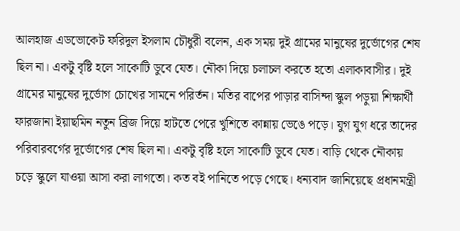আলহাজ এডভোকেট ফরিদুল ইসলাম চৌধুরী বলেন, এক সময় দুই গ্রামের মানুষের দুর্ভোগের শেষ ছিল না। একটু বৃষ্টি হলে সাকোটি ডুবে যেত। নৌকা দিয়ে চলাচল করতে হতো এলাকাবাসীর। দুই গ্রামের মানুষের দুর্ভোগ চোখের সামনে পরির্তন। মতির বাপের পাড়ার বাসিন্দা স্কুল পড়ুয়া শিক্ষার্থী ফারজানা ইয়াছমিন নতুন ব্রিজ দিয়ে হাটতে পেরে খুশিতে কান্নায় ভেঙে পড়ে। যুগ যুগ ধরে তাদের পরিবারবর্গের দূর্ভোগের শেষ ছিল না। একটু বৃষ্টি হলে সাকোটি ডুবে যেত। বাড়ি থেকে নৌকায় চড়ে স্কুলে যাওয়া আসা করা লাগতো। কত বই পানিতে পড়ে গেছে। ধন্যবাদ জানিয়েছে প্রধানমন্ত্রী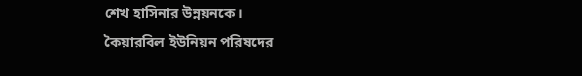শেখ হাসিনার উন্নয়নকে।
কৈয়ারবিল ইউনিয়ন পরিষদের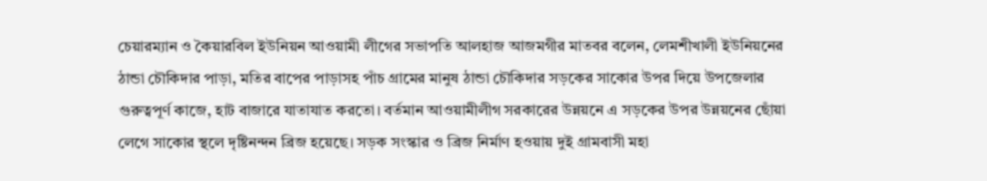চেয়ারম্যান ও কৈয়ারবিল ইউনিয়ন আওয়ামী লীগের সভাপতি আলহাজ আজমগীর মাতবর বলেন, লেমশীখালী ইউনিয়নের ঠান্ডা চৌকিদার পাড়া, মতির বাপের পাড়াসহ পাঁচ গ্রামের মানুষ ঠান্ডা চৌকিদার সড়কের সাকোর উপর দিয়ে উপজেলার গুরুত্বপূর্ণ কাজে, হাট বাজারে যাতাযাত করতো। বর্তমান আওয়ামীলীগ সরকারের উন্নয়নে এ সড়কের উপর উন্নয়নের ছোঁয়া লেগে সাকোর স্থলে দৃষ্টিনন্দন ব্রিজ হয়েছে। সড়ক সংস্কার ও ব্রিজ নির্মাণ হওয়ায় দুই গ্রামবাসী মহা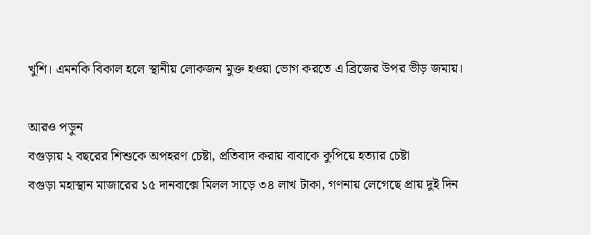খুশি। এমনকি বিকাল হলে স্থানীয় লোকজন মুক্ত হওয়া ভোগ করতে এ ব্রিজের উপর ভীড় জমায়।

আরও পড়ুন
বগুড়ায় ২ বছরের শিশুকে অপহরণ চেষ্টা, প্রতিবাদ করায় বাবাকে কুপিয়ে হত্যার চেষ্টা
বগুড়া মহাস্থান মাজারের ১৫ দানবাক্সে মিলল সাড়ে ৩৪ লাখ টাকা, গণনায় লেগেছে প্রায় দুই দিন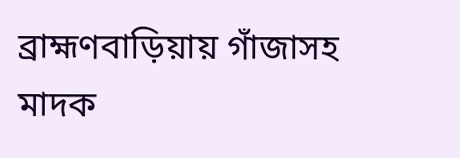ব্রাহ্মণবাড়িয়ায় গাঁজাসহ মাদক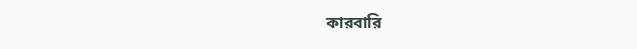কারবারি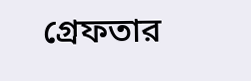গ্রেফতার